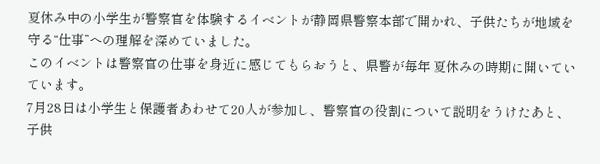夏休み中の小学生が警察官を体験するイベントが静岡県警察本部で開かれ、子供たちが地域を守る“仕事”への理解を深めていました。
このイベントは警察官の仕事を身近に感じてもらおうと、県警が毎年 夏休みの時期に開いていています。
7月28日は小学生と保護者あわせて20人が参加し、警察官の役割について説明をうけたあと、子供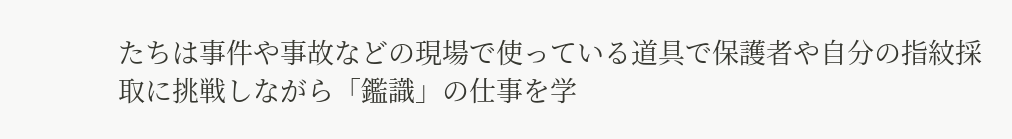たちは事件や事故などの現場で使っている道具で保護者や自分の指紋採取に挑戦しながら「鑑識」の仕事を学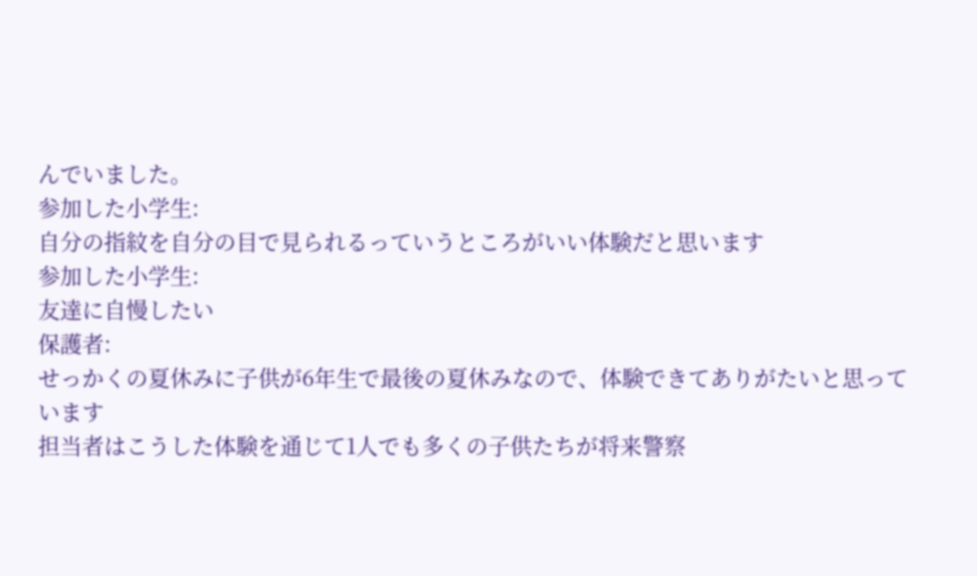んでいました。
参加した小学生:
自分の指紋を自分の目で見られるっていうところがいい体験だと思います
参加した小学生:
友達に自慢したい
保護者:
せっかくの夏休みに子供が6年生で最後の夏休みなので、体験できてありがたいと思っています
担当者はこうした体験を通じて1人でも多くの子供たちが将来警察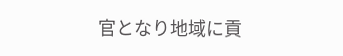官となり地域に貢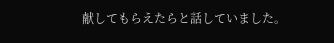献してもらえたらと話していました。